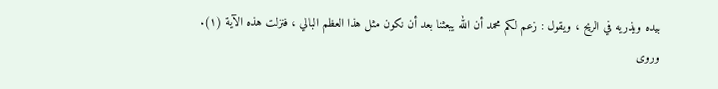بيده ويذريه في الريح ، ويقول : زعم لكم محمد أن الله يبعثنا بعد أن نكون مثل هذا العظم البالي ، فنزلت هذه الآية (١).
وروى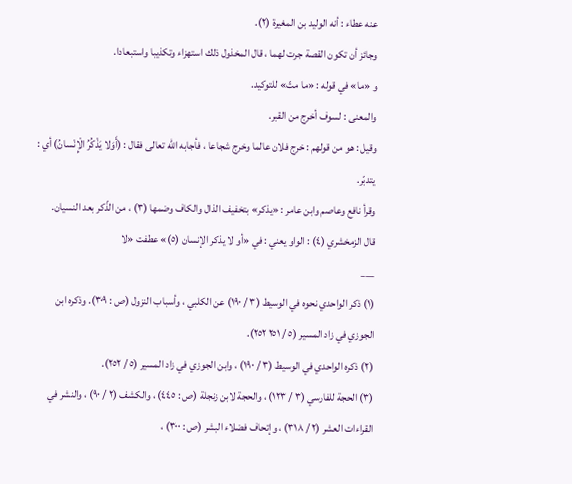عنه عطاء : أنه الوليد بن المغيرة (٢).
وجائز أن تكون القصة جرت لهما ، قال المخذول ذلك استهزاء وتكذيبا واستبعادا.
و «ما» في قوله : «ما متّ» للتوكيد.
والمعنى : لسوف أخرج من القبر.
وقيل : هو من قولهم : خرج فلان عالما وخرج شجاعا ، فأجابه الله تعالى فقال : (أَوَلا يَذْكُرُ الْإِنْسانُ) أي : يتدبّر.
وقرأ نافع وعاصم وابن عامر : «يذكر» بتخفيف الذال والكاف وضمها (٣) ، من الذّكر بعد النسيان.
قال الزمخشري (٤) : الواو يعني : في «أو لا يذكر الإنسان (٥)» عطفت «لا
___
(١) ذكر الواحدي نحوه في الوسيط (٣ / ١٩٠) عن الكلبي ، وأسباب النزول (ص : ٣٠٩). وذكره ابن الجوزي في زاد المسير (٥ / ٢٥١ ٢٥٢).
(٢) ذكره الواحدي في الوسيط (٣ / ١٩٠) ، وابن الجوزي في زاد المسير (٥ / ٢٥٢).
(٣) الحجة للفارسي (٣ / ١٢٣) ، والحجة لابن زنجلة (ص : ٤٤٥) ، والكشف (٢ / ٩٠) ، والنشر في القراءات العشر (٢ / ٣١٨) ، وإتحاف فضلاء البشر (ص : ٣٠٠) ،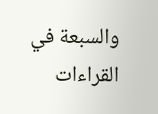والسبعة في القراءات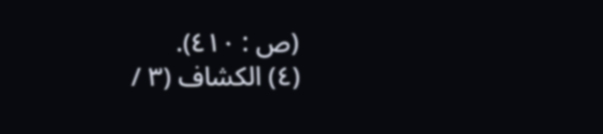(ص : ٤١٠).
(٤) الكشاف (٣ /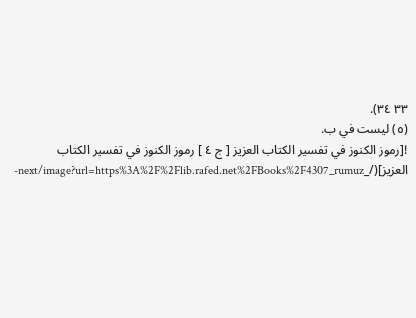٣٣ ٣٤).
(٥) ليست في ب.
![رموز الكنوز في تفسير الكتاب العزيز [ ج ٤ ] رموز الكنوز في تفسير الكتاب العزيز](/_next/image?url=https%3A%2F%2Flib.rafed.net%2FBooks%2F4307_rumuz-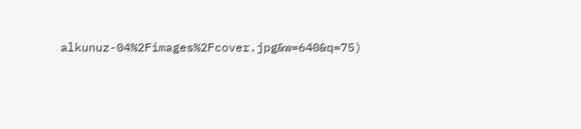alkunuz-04%2Fimages%2Fcover.jpg&w=640&q=75)